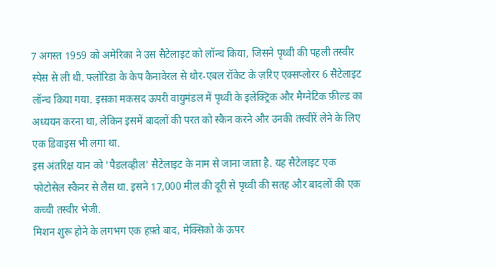7 अगस्त 1959 को अमेरिका ने उस सैटेलाइट को लॉन्च किया, जिसने पृथ्वी की पहली तस्वीर स्पेस से ली थी. फ्लोरिडा के केप कैनावेरल से थोर-एबल रॉकेट के ज़रिए एक्सप्लोरर 6 सैटेलाइट लॉन्च किया गया. इसका मकसद ऊपरी वायुमंडल में पृथ्वी के इलेक्ट्रिक और मैग्नेटिक फ़ील्ड का अध्ययन करना था, लेकिन इसमें बादलों की परत को स्कैन करने और उनकी तस्वीरें लेने के लिए एक डिवाइस भी लगा था.
इस अंतरिक्ष यान को 'पैडलव्हील' सैटेलाइट के नाम से जाना जाता है. यह सैटेलाइट एक फोटोसेल स्कैनर से लैस था. इसने 17,000 मील की दूरी से पृथ्वी की सतह और बादलों की एक कच्ची तस्वीर भेजी.
मिशन शुरू होने के लगभग एक हफ़्ते बाद, मेक्सिको के ऊपर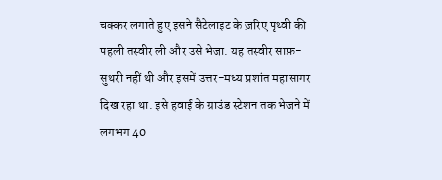चक्कर लगाते हुए इसने सैटेलाइट के ज़रिए पृथ्वी की पहली तस्वीर ली और उसे भेजा. यह तस्वीर साफ़-सुथरी नहीं थी और इसमें उत्तर-मध्य प्रशांत महासागर दिख रहा था. इसे हवाई के ग्राउंड स्टेशन तक भेजने में लगभग 40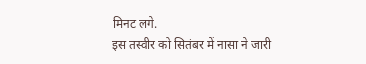मिनट लगे.
इस तस्वीर को सितंबर में नासा ने जारी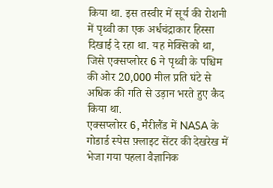किया था. इस तस्वीर में सूर्य की रोशनी में पृथ्वी का एक अर्धचंद्राकार हिस्सा दिखाई दे रहा था. यह मेक्सिको था, जिसे एक्सप्लोरर 6 ने पृथ्वी के पश्चिम की ओर 20,000 मील प्रति घंटे से अधिक की गति से उड़ान भरते हुए कैद किया था.
एक्सप्लोरर 6, मैरीलैंड में NASA के गोडार्ड स्पेस फ़्लाइट सेंटर की देखरेख में भेजा गया पहला वैज्ञानिक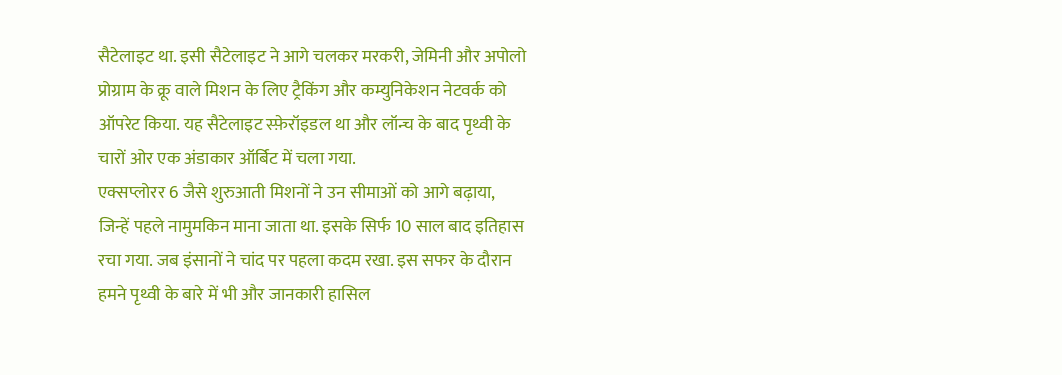सैटेलाइट था. इसी सैटेलाइट ने आगे चलकर मरकरी, जेमिनी और अपोलो प्रोग्राम के क्रू वाले मिशन के लिए ट्रैकिंग और कम्युनिकेशन नेटवर्क को ऑपरेट किया. यह सैटेलाइट स्फ़ेरॉइडल था और लॉन्च के बाद पृथ्वी के चारों ओर एक अंडाकार ऑर्बिट में चला गया.
एक्सप्लोरर 6 जैसे शुरुआती मिशनों ने उन सीमाओं को आगे बढ़ाया, जिन्हें पहले नामुमकिन माना जाता था. इसके सिर्फ 10 साल बाद इतिहास रचा गया. जब इंसानों ने चांद पर पहला कदम रखा. इस सफर के दौरान हमने पृथ्वी के बारे में भी और जानकारी हासिल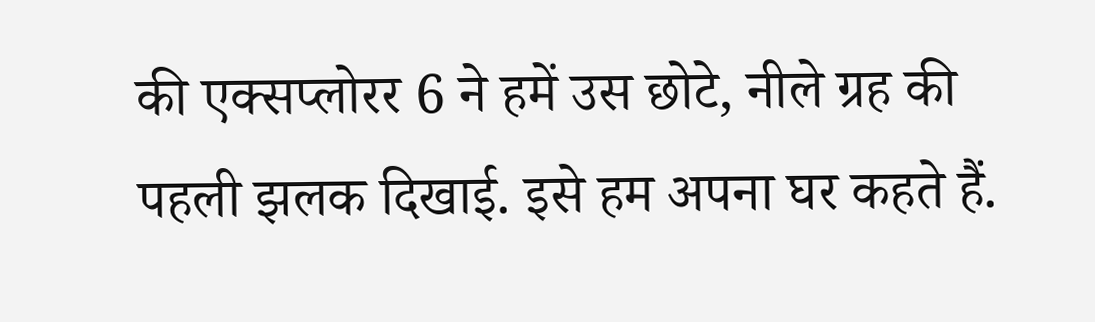की एक्सप्लोरर 6 ने हमें उस छोटे, नीले ग्रह की पहली झलक दिखाई. इसे हम अपना घर कहते हैं.